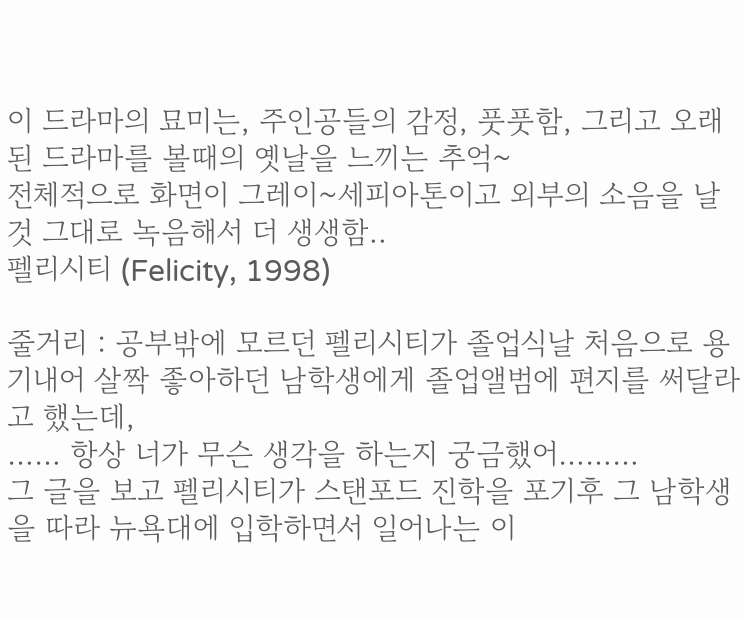이 드라마의 묘미는, 주인공들의 감정, 풋풋함, 그리고 오래된 드라마를 볼때의 옛날을 느끼는 추억~
전체적으로 화면이 그레이~세피아톤이고 외부의 소음을 날것 그대로 녹음해서 더 생생함..
펠리시티 (Felicity, 1998)

줄거리 : 공부밖에 모르던 펠리시티가 졸업식날 처음으로 용기내어 살짝 좋아하던 남학생에게 졸업앨범에 편지를 써달라고 했는데,
…… 항상 너가 무슨 생각을 하는지 궁금했어………
그 글을 보고 펠리시티가 스탠포드 진학을 포기후 그 남학생을 따라 뉴욕대에 입학하면서 일어나는 이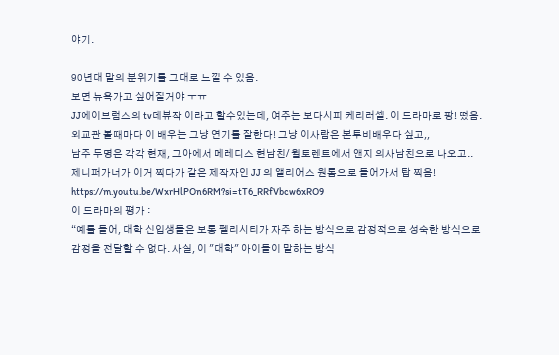야기.

90년대 말의 분위기를 그대로 느낄 수 있음.
보면 뉴욕가고 싶어질거야 ㅜㅠ
JJ에이브럼스의 tv데뷰작 이라고 할수있는데, 여주는 보다시피 케리러셀. 이 드라마로 팡! 떴음. 외교관 볼때마다 이 배우는 그냥 연기를 잘한다! 그냥 이사람은 본투비배우다 싶고,,
남주 두명은 각각 현재, 그아에서 메레디스 현남친/ 윌토렌트에서 앤지 의사남친으로 나오고..
제니퍼가너가 이거 찍다가 같은 제작자인 JJ 의 앨리어스 원톱으로 들어가서 탑 찍음!
https://m.youtu.be/WxrHlPOn6RM?si=tT6_RRfVbcw6xRO9
이 드라마의 평가 :
“예를 들어, 대학 신입생들은 보통 펠리시티가 자주 하는 방식으로 감정적으로 성숙한 방식으로 감정을 전달할 수 없다. 사실, 이 "대학" 아이들이 말하는 방식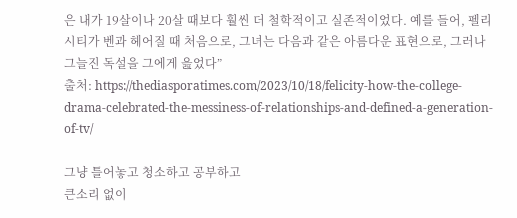은 내가 19살이나 20살 때보다 훨씬 더 철학적이고 실존적이었다. 예를 들어, 펠리시티가 벤과 헤어질 때 처음으로, 그녀는 다음과 같은 아름다운 표현으로, 그러나 그늘진 독설을 그에게 읊었다”
출처: https://thediasporatimes.com/2023/10/18/felicity-how-the-college-drama-celebrated-the-messiness-of-relationships-and-defined-a-generation-of-tv/

그냥 틀어놓고 청소하고 공부하고
큰소리 없이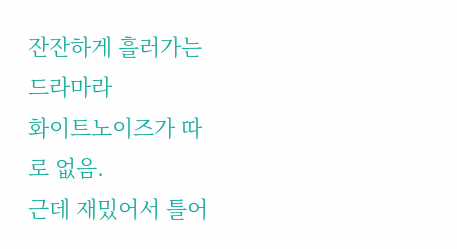잔잔하게 흘러가는 드라마라
화이트노이즈가 따로 없음.
근데 재밌어서 틀어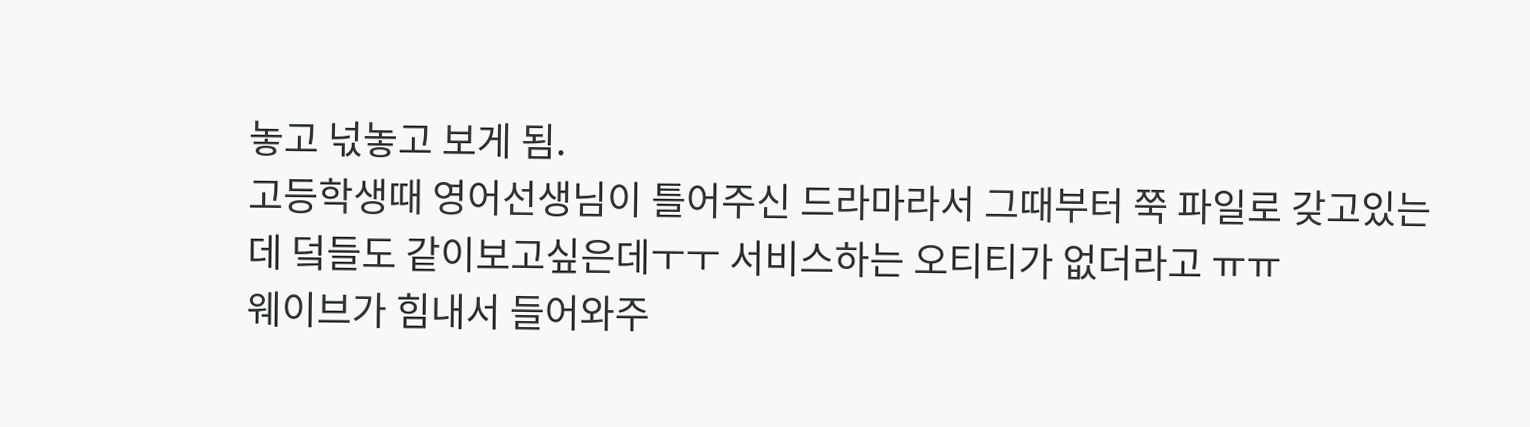놓고 넋놓고 보게 됨.
고등학생때 영어선생님이 틀어주신 드라마라서 그때부터 쭉 파일로 갖고있는데 덬들도 같이보고싶은데ㅜㅜ 서비스하는 오티티가 없더라고 ㅠㅠ
웨이브가 힘내서 들어와주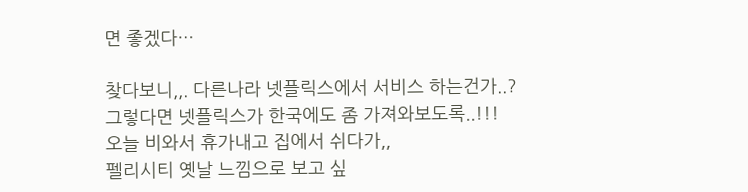면 좋겠다…

찾다보니,,. 다른나라 넷플릭스에서 서비스 하는건가..?
그렇다면 넷플릭스가 한국에도 좀 가져와보도록..!!!
오늘 비와서 휴가내고 집에서 쉬다가,,
펠리시티 옛날 느낌으로 보고 싶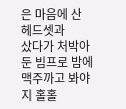은 마음에 산 헤드셋과
샀다가 처박아둔 빔프로 밤에 맥주까고 봐야지 홀홀